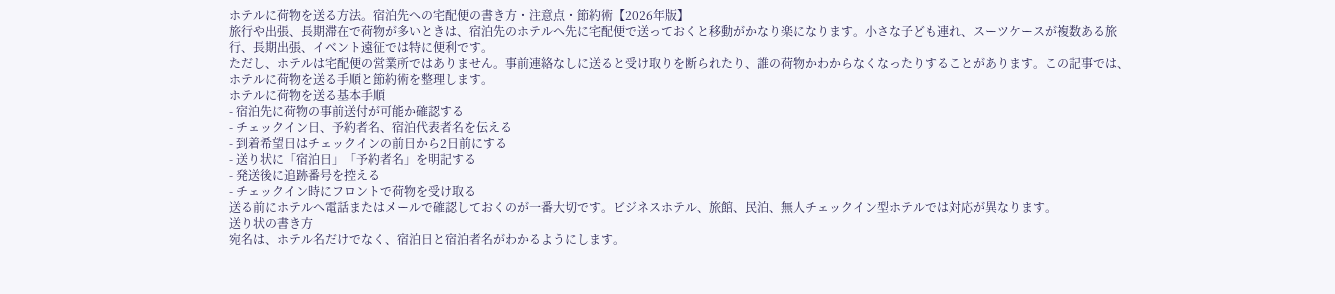ホテルに荷物を送る方法。宿泊先への宅配便の書き方・注意点・節約術【2026年版】
旅行や出張、長期滞在で荷物が多いときは、宿泊先のホテルへ先に宅配便で送っておくと移動がかなり楽になります。小さな子ども連れ、スーツケースが複数ある旅行、長期出張、イベント遠征では特に便利です。
ただし、ホテルは宅配便の営業所ではありません。事前連絡なしに送ると受け取りを断られたり、誰の荷物かわからなくなったりすることがあります。この記事では、ホテルに荷物を送る手順と節約術を整理します。
ホテルに荷物を送る基本手順
- 宿泊先に荷物の事前送付が可能か確認する
- チェックイン日、予約者名、宿泊代表者名を伝える
- 到着希望日はチェックインの前日から2日前にする
- 送り状に「宿泊日」「予約者名」を明記する
- 発送後に追跡番号を控える
- チェックイン時にフロントで荷物を受け取る
送る前にホテルへ電話またはメールで確認しておくのが一番大切です。ビジネスホテル、旅館、民泊、無人チェックイン型ホテルでは対応が異なります。
送り状の書き方
宛名は、ホテル名だけでなく、宿泊日と宿泊者名がわかるようにします。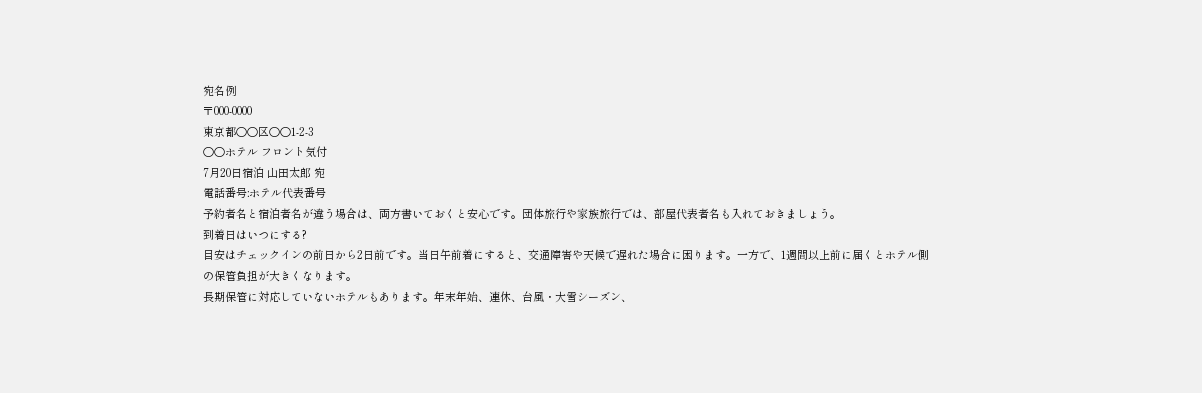宛名例
〒000-0000
東京都〇〇区〇〇1-2-3
〇〇ホテル フロント気付
7月20日宿泊 山田太郎 宛
電話番号:ホテル代表番号
予約者名と宿泊者名が違う場合は、両方書いておくと安心です。団体旅行や家族旅行では、部屋代表者名も入れておきましょう。
到着日はいつにする?
目安はチェックインの前日から2日前です。当日午前着にすると、交通障害や天候で遅れた場合に困ります。一方で、1週間以上前に届くとホテル側の保管負担が大きくなります。
長期保管に対応していないホテルもあります。年末年始、連休、台風・大雪シーズン、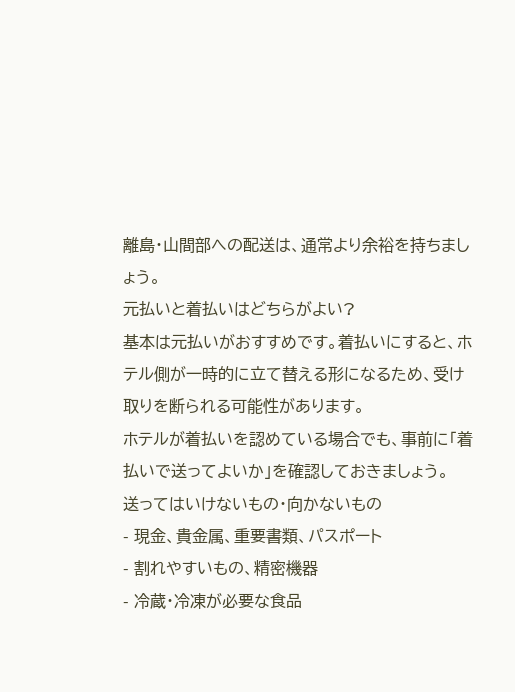離島・山間部への配送は、通常より余裕を持ちましょう。
元払いと着払いはどちらがよい?
基本は元払いがおすすめです。着払いにすると、ホテル側が一時的に立て替える形になるため、受け取りを断られる可能性があります。
ホテルが着払いを認めている場合でも、事前に「着払いで送ってよいか」を確認しておきましょう。
送ってはいけないもの・向かないもの
- 現金、貴金属、重要書類、パスポート
- 割れやすいもの、精密機器
- 冷蔵・冷凍が必要な食品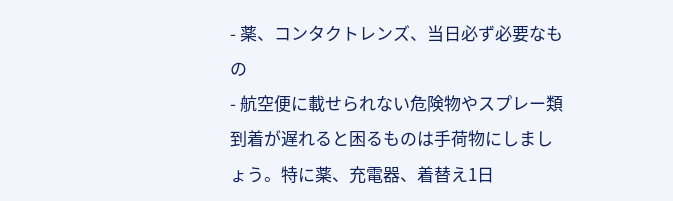- 薬、コンタクトレンズ、当日必ず必要なもの
- 航空便に載せられない危険物やスプレー類
到着が遅れると困るものは手荷物にしましょう。特に薬、充電器、着替え1日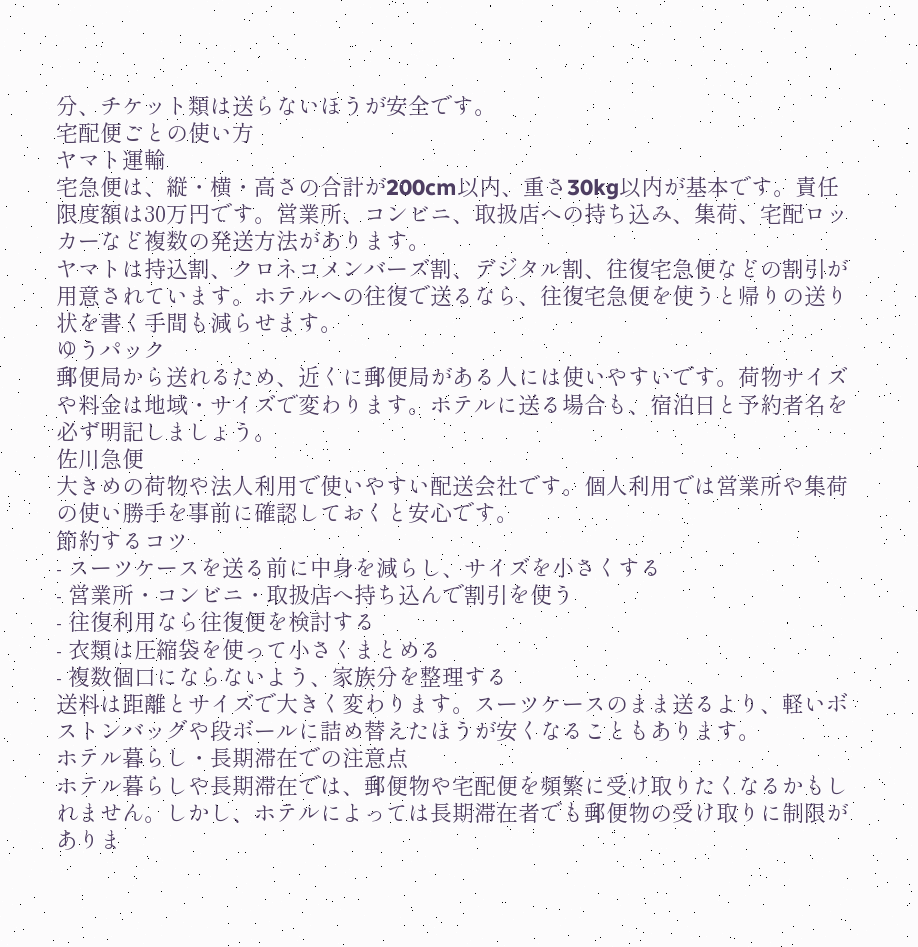分、チケット類は送らないほうが安全です。
宅配便ごとの使い方
ヤマト運輸
宅急便は、縦・横・高さの合計が200cm以内、重さ30kg以内が基本です。責任限度額は30万円です。営業所、コンビニ、取扱店への持ち込み、集荷、宅配ロッカーなど複数の発送方法があります。
ヤマトは持込割、クロネコメンバーズ割、デジタル割、往復宅急便などの割引が用意されています。ホテルへの往復で送るなら、往復宅急便を使うと帰りの送り状を書く手間も減らせます。
ゆうパック
郵便局から送れるため、近くに郵便局がある人には使いやすいです。荷物サイズや料金は地域・サイズで変わります。ホテルに送る場合も、宿泊日と予約者名を必ず明記しましょう。
佐川急便
大きめの荷物や法人利用で使いやすい配送会社です。個人利用では営業所や集荷の使い勝手を事前に確認しておくと安心です。
節約するコツ
- スーツケースを送る前に中身を減らし、サイズを小さくする
- 営業所・コンビニ・取扱店へ持ち込んで割引を使う
- 往復利用なら往復便を検討する
- 衣類は圧縮袋を使って小さくまとめる
- 複数個口にならないよう、家族分を整理する
送料は距離とサイズで大きく変わります。スーツケースのまま送るより、軽いボストンバッグや段ボールに詰め替えたほうが安くなることもあります。
ホテル暮らし・長期滞在での注意点
ホテル暮らしや長期滞在では、郵便物や宅配便を頻繁に受け取りたくなるかもしれません。しかし、ホテルによっては長期滞在者でも郵便物の受け取りに制限がありま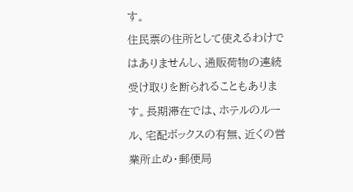す。
住民票の住所として使えるわけではありませんし、通販荷物の連続受け取りを断られることもあります。長期滞在では、ホテルのルール、宅配ボックスの有無、近くの営業所止め・郵便局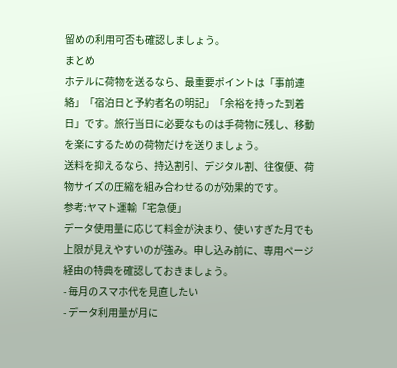留めの利用可否も確認しましょう。
まとめ
ホテルに荷物を送るなら、最重要ポイントは「事前連絡」「宿泊日と予約者名の明記」「余裕を持った到着日」です。旅行当日に必要なものは手荷物に残し、移動を楽にするための荷物だけを送りましょう。
送料を抑えるなら、持込割引、デジタル割、往復便、荷物サイズの圧縮を組み合わせるのが効果的です。
参考:ヤマト運輸「宅急便」
データ使用量に応じて料金が決まり、使いすぎた月でも上限が見えやすいのが強み。申し込み前に、専用ページ経由の特典を確認しておきましょう。
- 毎月のスマホ代を見直したい
- データ利用量が月に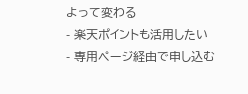よって変わる
- 楽天ポイントも活用したい
- 専用ページ経由で申し込む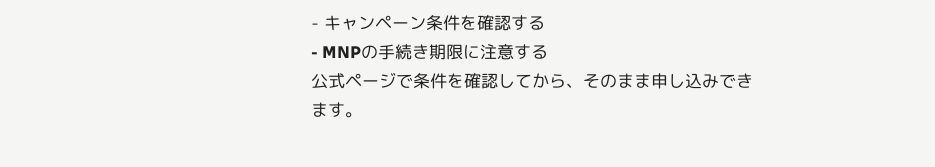- キャンペーン条件を確認する
- MNPの手続き期限に注意する
公式ページで条件を確認してから、そのまま申し込みできます。